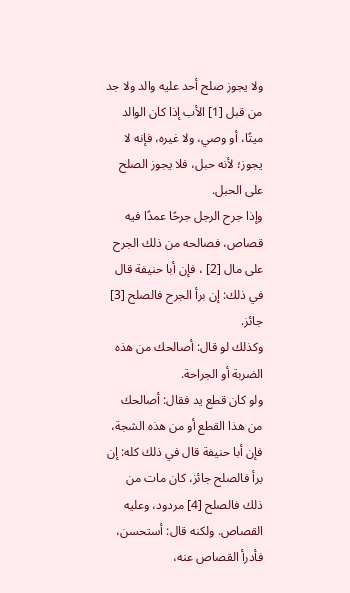ولا يجوز صلح أحد عليه والد ولا جد من قبل [1] الأب إذا كان الوالد ميتًا، أو وصي، ولا غيره، فإنه لا يجوز؛ لأنه حبل، فلا يجوز الصلح على الحبل.
وإذا جرح الرجل جرحًا عمدًا فيه قصاص، فصالحه من ذلك الجرح على مال [2] ، فإن أبا حنيفة قال في ذلك: إن برأ الجرح فالصلح [3] جائز.
وكذلك لو قال: أصالحك من هذه الضربة أو الجراحة.
ولو كان قطع يد فقال: أصالحك من هذا القطع أو من هذه الشجة، فإن أبا حنيفة قال في ذلك كله: إن برأ فالصلح جائز، كان مات من ذلك فالصلح [4] مردود، وعليه القصاص. ولكنه قال: أستحسن، فأدرأ القصاص عنه،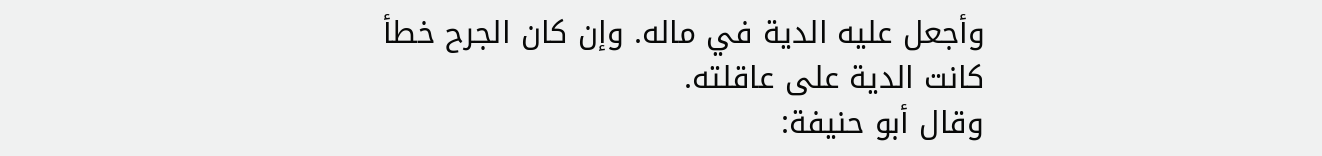وأجعل عليه الدية في ماله. وإن كان الجرح خطأ كانت الدية على عاقلته.
وقال أبو حنيفة: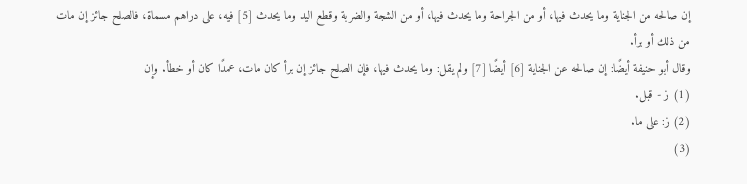إن صالحه من الجناية وما يحدث فيها، أو من الجراحة وما يحدث فيها، أو من الشجة والضربة وقطع اليد وما يحدث [5] فيه، على دراهم مسماة، فالصلح جائز إن مات من ذلك أو برأ.
وقال أبو حنيفة أيضًا: إن صالحه عن الجناية [6] أيضًا [7] ولم يقل: وما يحدث فيها، فإن الصلح جائز إن برأ كان مات، عمدًا كان أو خطأ. وإن
(1) ز - قبل.
(2) ز: على ما.
(3)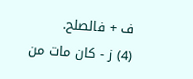ف + فالصلح.
(4) ز - كان مات من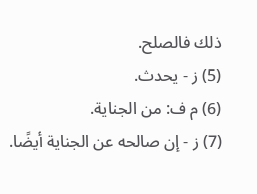ذلك فالصلح.
(5) ز - يحدث.
(6) م ف: من الجناية.
(7) ز - إن صالحه عن الجناية أيضًا.